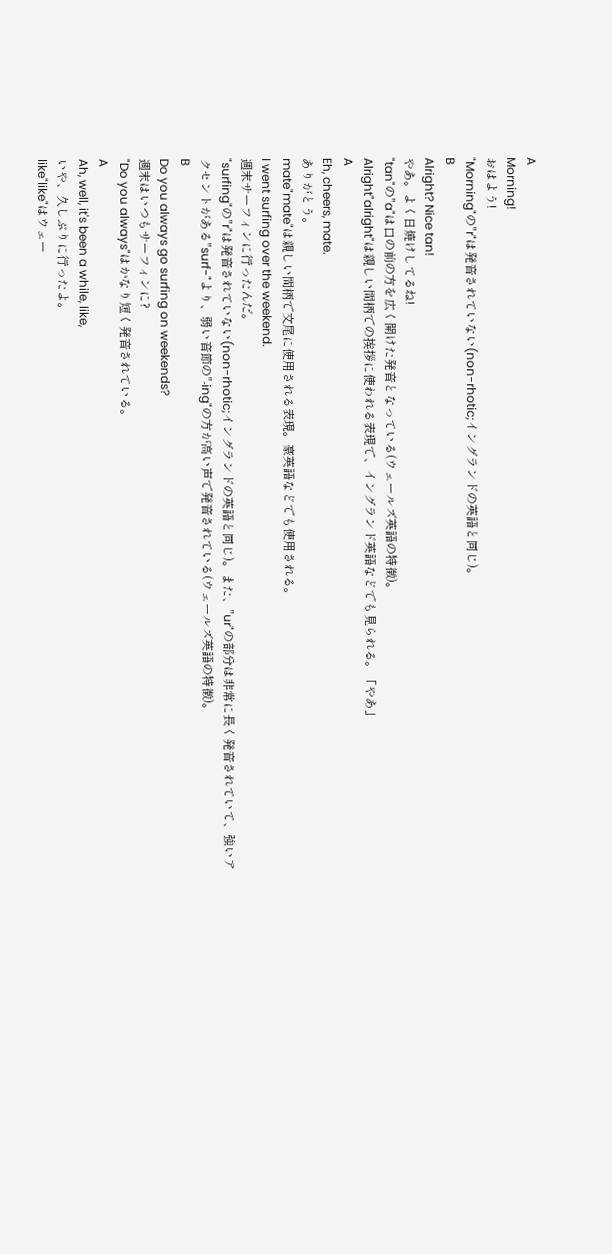A
Morning!
おはよう!
"Morning"の"r"は発音されていない(non-rhotic;イングランドの英語と同じ)。
B
Alright? Nice tan!
やあ。よく日焼けしてるね!
"tan"の"a"は口の前の方を広く開けた発音となっている(ウェールズ英語の特徴)。
Alright"alright"は親しい間柄での挨拶に使われる表現で、イングランド英語などでも見られる。「やあ」
A
Eh, cheers, mate.
ありがとう。
mate"mate"は親しい間柄で文尾に使用される表現。豪英語などでも使用される。
I went surfing over the weekend.
週末サーフィンに行ったんだ。
"surfing"の"r"は発音されていない(non-rhotic;イングランドの英語と同じ)。また、"ur"の部分は非常に長く発音されていて、強いアクセントがある"surf-"より、弱い音節の"-ing"の方が高い声で発音されている(ウェールズ英語の特徴)。
B
Do you always go surfing on weekends?
週末はいつもサーフィンに?
"Do you always"はかなり短く発音されている。
A
Ah, well, it's been a while, like,
いや、久しぶりに行ったよ。
like"like"はウェー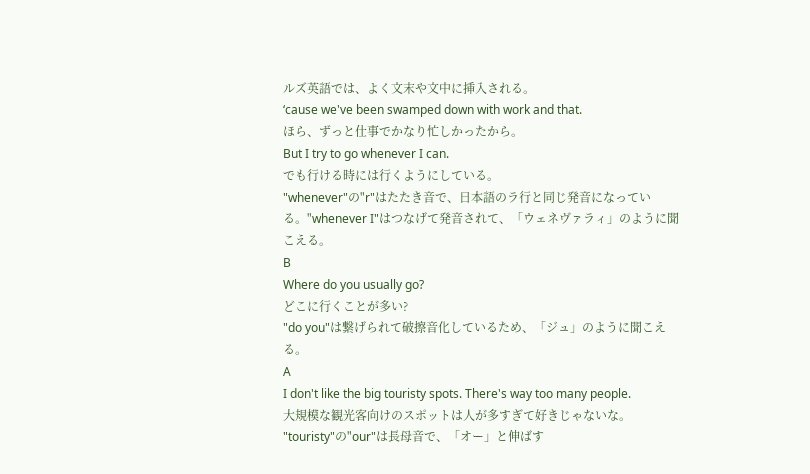ルズ英語では、よく文末や文中に挿入される。
‘cause we've been swamped down with work and that.
ほら、ずっと仕事でかなり忙しかったから。
But I try to go whenever I can.
でも行ける時には行くようにしている。
"whenever"の"r"はたたき音で、日本語のラ行と同じ発音になっている。"whenever I"はつなげて発音されて、「ウェネヴァラィ」のように聞こえる。
B
Where do you usually go?
どこに行くことが多い?
"do you"は繋げられて破擦音化しているため、「ジュ」のように聞こえる。
A
I don't like the big touristy spots. There's way too many people.
大規模な観光客向けのスポットは人が多すぎて好きじゃないな。
"touristy"の"our"は長母音で、「オー」と伸ばす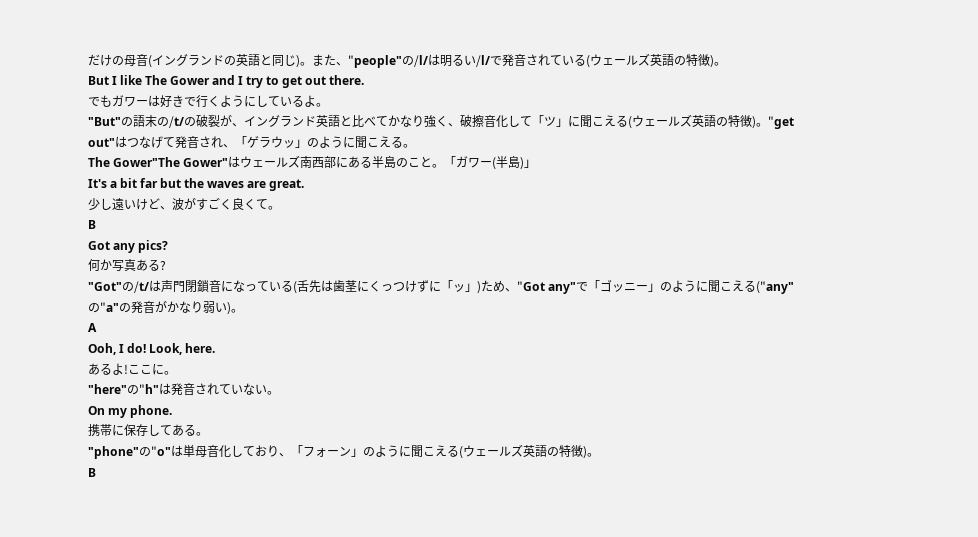だけの母音(イングランドの英語と同じ)。また、"people"の/l/は明るい/l/で発音されている(ウェールズ英語の特徴)。
But I like The Gower and I try to get out there.
でもガワーは好きで行くようにしているよ。
"But"の語末の/t/の破裂が、イングランド英語と比べてかなり強く、破擦音化して「ツ」に聞こえる(ウェールズ英語の特徴)。"get out"はつなげて発音され、「ゲラウッ」のように聞こえる。
The Gower"The Gower"はウェールズ南西部にある半島のこと。「ガワー(半島)」
It's a bit far but the waves are great.
少し遠いけど、波がすごく良くて。
B
Got any pics?
何か写真ある?
"Got"の/t/は声門閉鎖音になっている(舌先は歯茎にくっつけずに「ッ」)ため、"Got any"で「ゴッニー」のように聞こえる("any"の"a"の発音がかなり弱い)。
A
Ooh, I do! Look, here.
あるよ!ここに。
"here"の"h"は発音されていない。
On my phone.
携帯に保存してある。
"phone"の"o"は単母音化しており、「フォーン」のように聞こえる(ウェールズ英語の特徴)。
B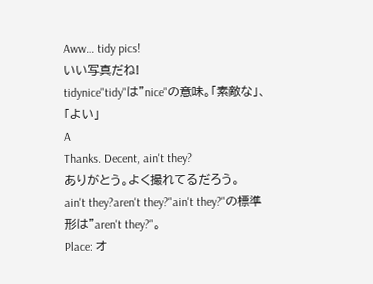Aww… tidy pics!
いい写真だね!
tidynice"tidy"は"nice"の意味。「素敵な」、「よい」
A
Thanks. Decent, ain't they?
ありがとう。よく撮れてるだろう。
ain't they?aren't they?"ain't they?"の標準形は"aren't they?"。
Place: オ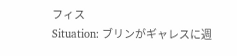フィス
Situation: ブリンがギャレスに週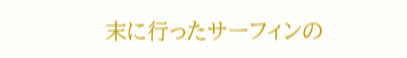末に行ったサーフィンの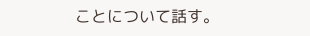ことについて話す。